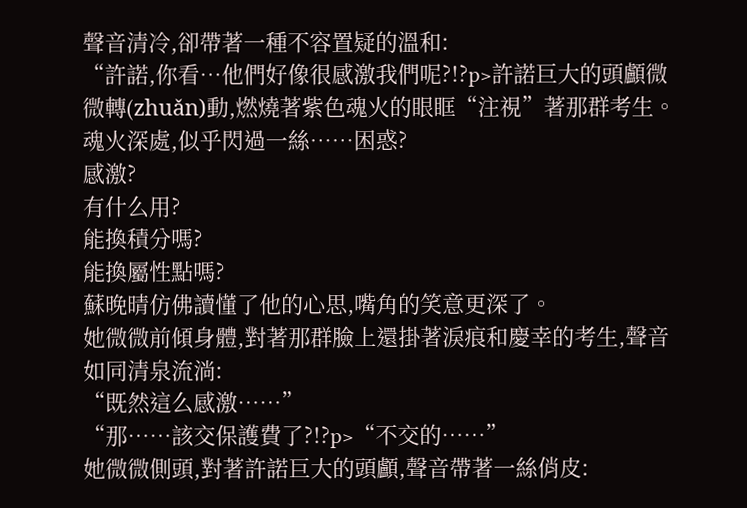聲音清冷,卻帶著一種不容置疑的溫和:
“許諾,你看…他們好像很感激我們呢?!?p>許諾巨大的頭顱微微轉(zhuǎn)動,燃燒著紫色魂火的眼眶“注視”著那群考生。
魂火深處,似乎閃過一絲……困惑?
感激?
有什么用?
能換積分嗎?
能換屬性點嗎?
蘇晚晴仿佛讀懂了他的心思,嘴角的笑意更深了。
她微微前傾身體,對著那群臉上還掛著淚痕和慶幸的考生,聲音如同清泉流淌:
“既然這么感激……”
“那……該交保護費了?!?p>“不交的……”
她微微側頭,對著許諾巨大的頭顱,聲音帶著一絲俏皮: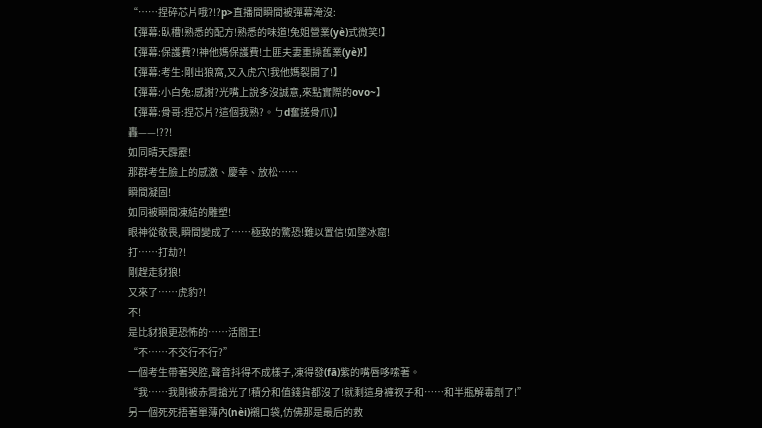“……捏碎芯片哦?!?p>直播間瞬間被彈幕淹沒:
【彈幕:臥槽!熟悉的配方!熟悉的味道!兔姐營業(yè)式微笑!】
【彈幕:保護費?!神他媽保護費!土匪夫妻重操舊業(yè)!】
【彈幕:考生:剛出狼窩,又入虎穴!我他媽裂開了!】
【彈幕:小白兔:感謝?光嘴上說多沒誠意,來點實際的ovo~】
【彈幕:骨哥:捏芯片?這個我熟?。ㄅd奮搓骨爪)】
轟——!??!
如同晴天霹靂!
那群考生臉上的感激、慶幸、放松……
瞬間凝固!
如同被瞬間凍結的雕塑!
眼神從敬畏,瞬間變成了……極致的驚恐!難以置信!如墜冰窟!
打……打劫?!
剛趕走豺狼!
又來了……虎豹?!
不!
是比豺狼更恐怖的……活閻王!
“不……不交行不行?”
一個考生帶著哭腔,聲音抖得不成樣子,凍得發(fā)紫的嘴唇哆嗦著。
“我……我剛被赤霄搶光了!積分和值錢貨都沒了!就剩這身褲衩子和……和半瓶解毒劑了!”
另一個死死捂著單薄內(nèi)襯口袋,仿佛那是最后的救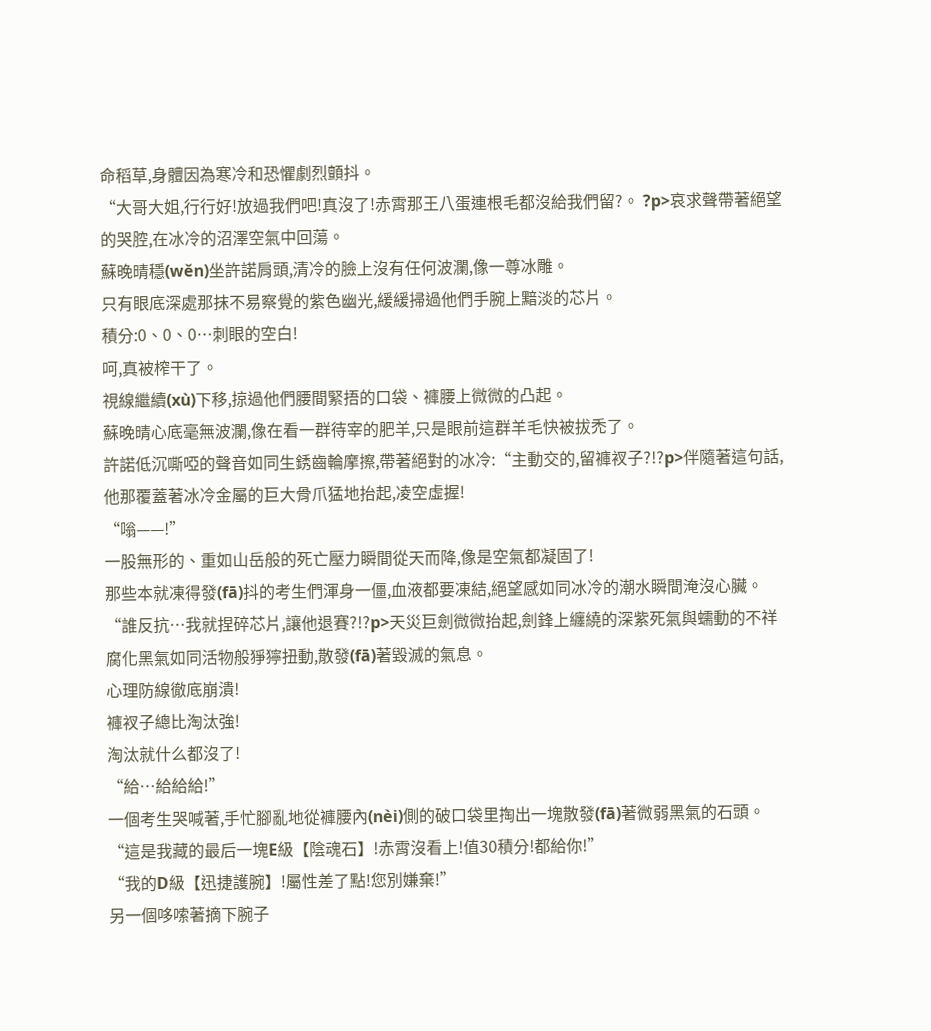命稻草,身體因為寒冷和恐懼劇烈顫抖。
“大哥大姐,行行好!放過我們吧!真沒了!赤霄那王八蛋連根毛都沒給我們留?。 ?p>哀求聲帶著絕望的哭腔,在冰冷的沼澤空氣中回蕩。
蘇晚晴穩(wěn)坐許諾肩頭,清冷的臉上沒有任何波瀾,像一尊冰雕。
只有眼底深處那抹不易察覺的紫色幽光,緩緩掃過他們手腕上黯淡的芯片。
積分:0、0、0…刺眼的空白!
呵,真被榨干了。
視線繼續(xù)下移,掠過他們腰間緊捂的口袋、褲腰上微微的凸起。
蘇晚晴心底毫無波瀾,像在看一群待宰的肥羊,只是眼前這群羊毛快被拔禿了。
許諾低沉嘶啞的聲音如同生銹齒輪摩擦,帶著絕對的冰冷:“主動交的,留褲衩子?!?p>伴隨著這句話,他那覆蓋著冰冷金屬的巨大骨爪猛地抬起,凌空虛握!
“嗡——!”
一股無形的、重如山岳般的死亡壓力瞬間從天而降,像是空氣都凝固了!
那些本就凍得發(fā)抖的考生們渾身一僵,血液都要凍結,絕望感如同冰冷的潮水瞬間淹沒心臟。
“誰反抗…我就捏碎芯片,讓他退賽?!?p>天災巨劍微微抬起,劍鋒上纏繞的深紫死氣與蠕動的不祥腐化黑氣如同活物般猙獰扭動,散發(fā)著毀滅的氣息。
心理防線徹底崩潰!
褲衩子總比淘汰強!
淘汰就什么都沒了!
“給…給給給!”
一個考生哭喊著,手忙腳亂地從褲腰內(nèi)側的破口袋里掏出一塊散發(fā)著微弱黑氣的石頭。
“這是我藏的最后一塊E級【陰魂石】!赤霄沒看上!值30積分!都給你!”
“我的D級【迅捷護腕】!屬性差了點!您別嫌棄!”
另一個哆嗦著摘下腕子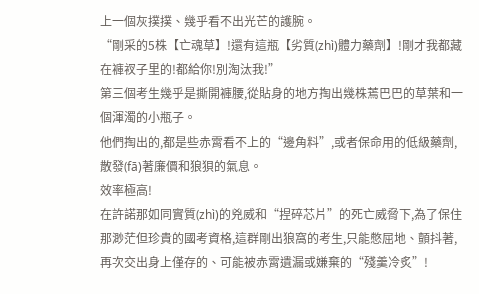上一個灰撲撲、幾乎看不出光芒的護腕。
“剛采的5株【亡魂草】!還有這瓶【劣質(zhì)體力藥劑】!剛才我都藏在褲衩子里的!都給你!別淘汰我!”
第三個考生幾乎是撕開褲腰,從貼身的地方掏出幾株蔫巴巴的草葉和一個渾濁的小瓶子。
他們掏出的,都是些赤霄看不上的“邊角料”,或者保命用的低級藥劑,散發(fā)著廉價和狼狽的氣息。
效率極高!
在許諾那如同實質(zhì)的兇威和“捏碎芯片”的死亡威脅下,為了保住那渺茫但珍貴的國考資格,這群剛出狼窩的考生,只能憋屈地、顫抖著,再次交出身上僅存的、可能被赤霄遺漏或嫌棄的“殘羹冷炙”!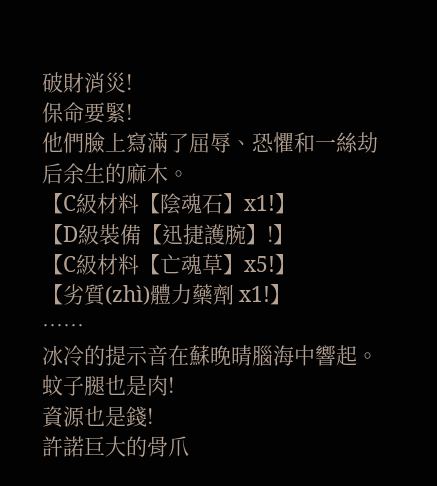破財消災!
保命要緊!
他們臉上寫滿了屈辱、恐懼和一絲劫后余生的麻木。
【C級材料【陰魂石】x1!】
【D級裝備【迅捷護腕】!】
【C級材料【亡魂草】x5!】
【劣質(zhì)體力藥劑 x1!】
……
冰冷的提示音在蘇晚晴腦海中響起。
蚊子腿也是肉!
資源也是錢!
許諾巨大的骨爪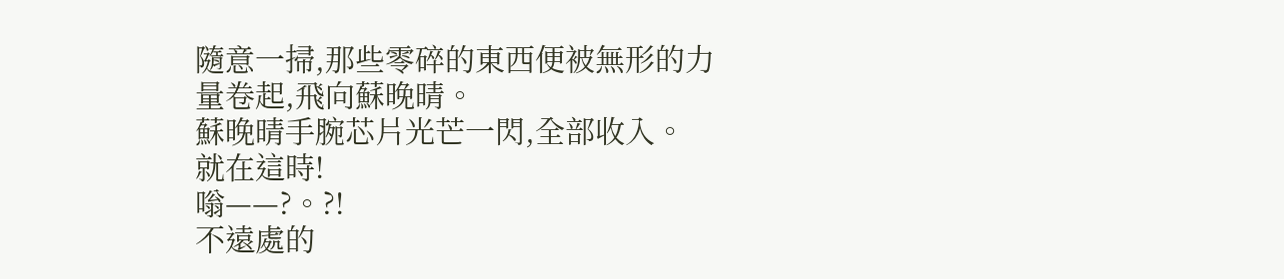隨意一掃,那些零碎的東西便被無形的力量卷起,飛向蘇晚晴。
蘇晚晴手腕芯片光芒一閃,全部收入。
就在這時!
嗡——?。?!
不遠處的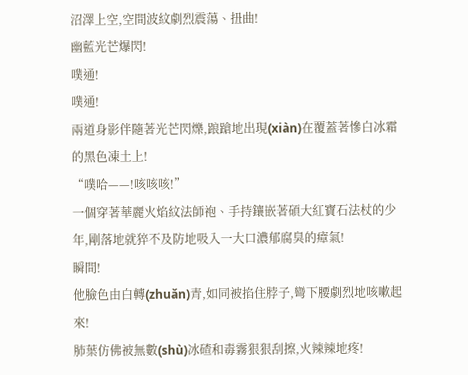沼澤上空,空間波紋劇烈震蕩、扭曲!
幽藍光芒爆閃!
噗通!
噗通!
兩道身影伴隨著光芒閃爍,踉蹌地出現(xiàn)在覆蓋著慘白冰霜的黑色凍土上!
“噗哈——!咳咳咳!”
一個穿著華麗火焰紋法師袍、手持鑲嵌著碩大紅寶石法杖的少年,剛落地就猝不及防地吸入一大口濃郁腐臭的瘴氣!
瞬間!
他臉色由白轉(zhuǎn)青,如同被掐住脖子,彎下腰劇烈地咳嗽起來!
肺葉仿佛被無數(shù)冰碴和毒霧狠狠刮擦,火辣辣地疼!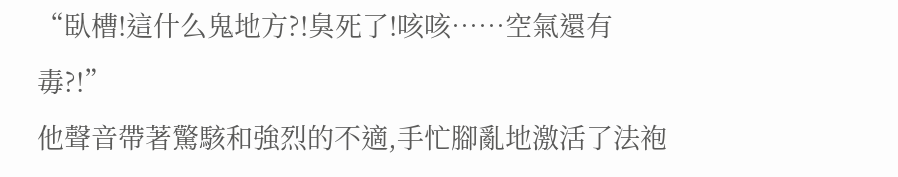“臥槽!這什么鬼地方?!臭死了!咳咳……空氣還有毒?!”
他聲音帶著驚駭和強烈的不適,手忙腳亂地激活了法袍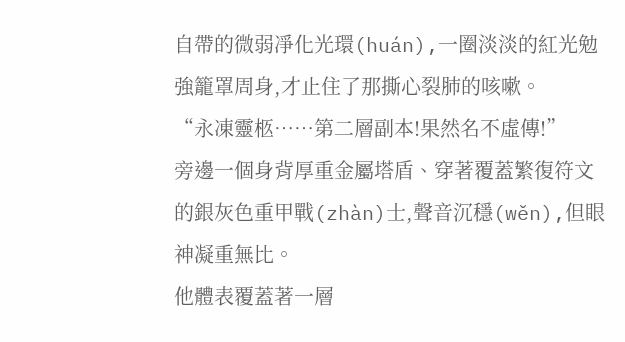自帶的微弱凈化光環(huán),一圈淡淡的紅光勉強籠罩周身,才止住了那撕心裂肺的咳嗽。
“永凍靈柩……第二層副本!果然名不虛傳!”
旁邊一個身背厚重金屬塔盾、穿著覆蓋繁復符文的銀灰色重甲戰(zhàn)士,聲音沉穩(wěn),但眼神凝重無比。
他體表覆蓋著一層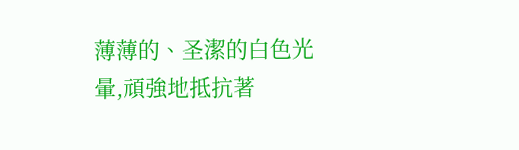薄薄的、圣潔的白色光暈,頑強地抵抗著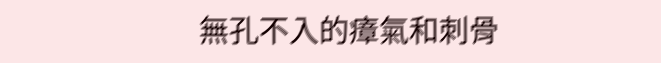無孔不入的瘴氣和刺骨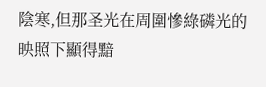陰寒,但那圣光在周圍慘綠磷光的映照下顯得黯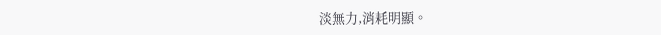淡無力,消耗明顯。